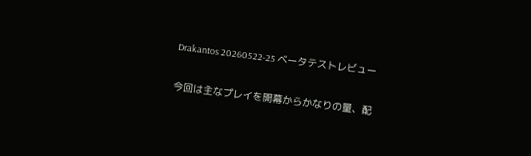Drakantos 20260522-25 ベータテストレビュー

今回は主なプレイを開幕からかなりの量、配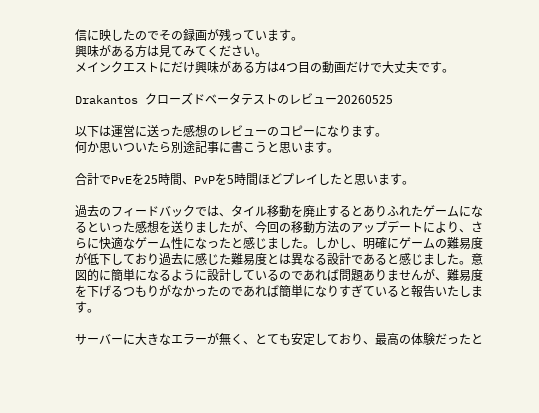信に映したのでその録画が残っています。
興味がある方は見てみてください。
メインクエストにだけ興味がある方は4つ目の動画だけで大丈夫です。

Drakantos クローズドベータテストのレビュー20260525

以下は運営に送った感想のレビューのコピーになります。
何か思いついたら別途記事に書こうと思います。

合計でPvEを25時間、PvPを5時間ほどプレイしたと思います。

過去のフィードバックでは、タイル移動を廃止するとありふれたゲームになるといった感想を送りましたが、今回の移動方法のアップデートにより、さらに快適なゲーム性になったと感じました。しかし、明確にゲームの難易度が低下しており過去に感じた難易度とは異なる設計であると感じました。意図的に簡単になるように設計しているのであれば問題ありませんが、難易度を下げるつもりがなかったのであれば簡単になりすぎていると報告いたします。

サーバーに大きなエラーが無く、とても安定しており、最高の体験だったと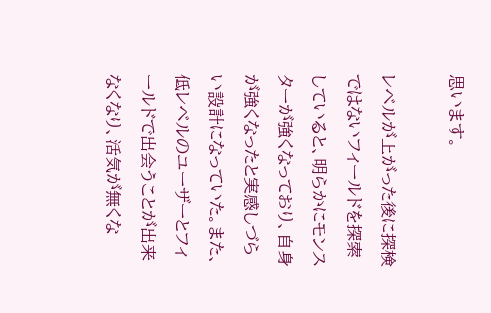思います。

レベルが上がった後に探検ではないフィールドを探索していると、明らかにモンスターが強くなっており、自身が強くなったと実感しづらい設計になっていた。また、低レベルのユーザーとフィールドで出会うことが出来なくなり、活気が無くな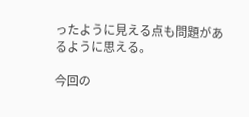ったように見える点も問題があるように思える。

今回の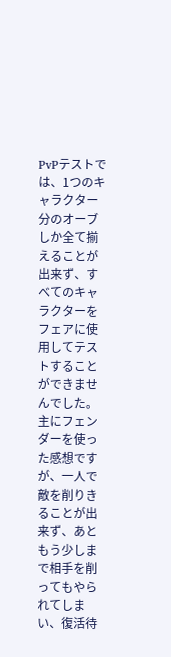PvPテストでは、1つのキャラクター分のオーブしか全て揃えることが出来ず、すべてのキャラクターをフェアに使用してテストすることができませんでした。
主にフェンダーを使った感想ですが、一人で敵を削りきることが出来ず、あともう少しまで相手を削ってもやられてしまい、復活待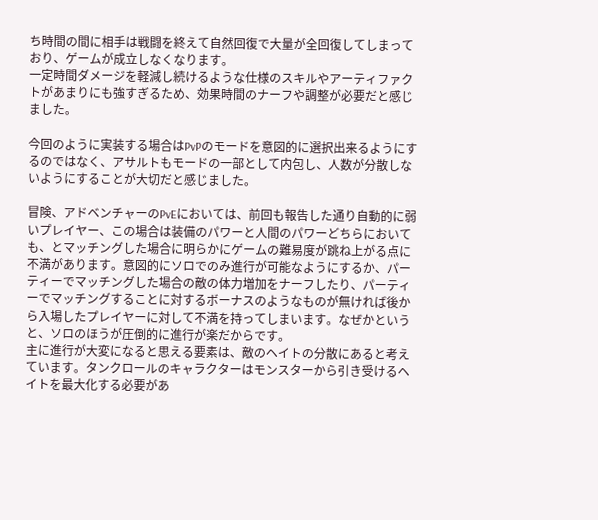ち時間の間に相手は戦闘を終えて自然回復で大量が全回復してしまっており、ゲームが成立しなくなります。
一定時間ダメージを軽減し続けるような仕様のスキルやアーティファクトがあまりにも強すぎるため、効果時間のナーフや調整が必要だと感じました。

今回のように実装する場合はPvPのモードを意図的に選択出来るようにするのではなく、アサルトもモードの一部として内包し、人数が分散しないようにすることが大切だと感じました。

冒険、アドベンチャーのPvEにおいては、前回も報告した通り自動的に弱いプレイヤー、この場合は装備のパワーと人間のパワーどちらにおいても、とマッチングした場合に明らかにゲームの難易度が跳ね上がる点に不満があります。意図的にソロでのみ進行が可能なようにするか、パーティーでマッチングした場合の敵の体力増加をナーフしたり、パーティーでマッチングすることに対するボーナスのようなものが無ければ後から入場したプレイヤーに対して不満を持ってしまいます。なぜかというと、ソロのほうが圧倒的に進行が楽だからです。
主に進行が大変になると思える要素は、敵のヘイトの分散にあると考えています。タンクロールのキャラクターはモンスターから引き受けるヘイトを最大化する必要があ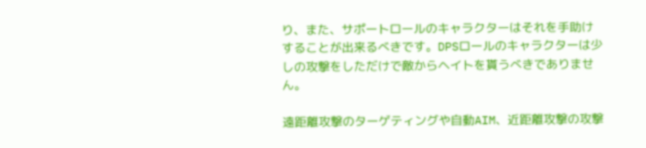り、また、サポートロールのキャラクターはそれを手助けすることが出来るべきです。DPSロールのキャラクターは少しの攻撃をしただけで敵からヘイトを貰うべきでありません。

遠距離攻撃のターゲティングや自動AIM、近距離攻撃の攻撃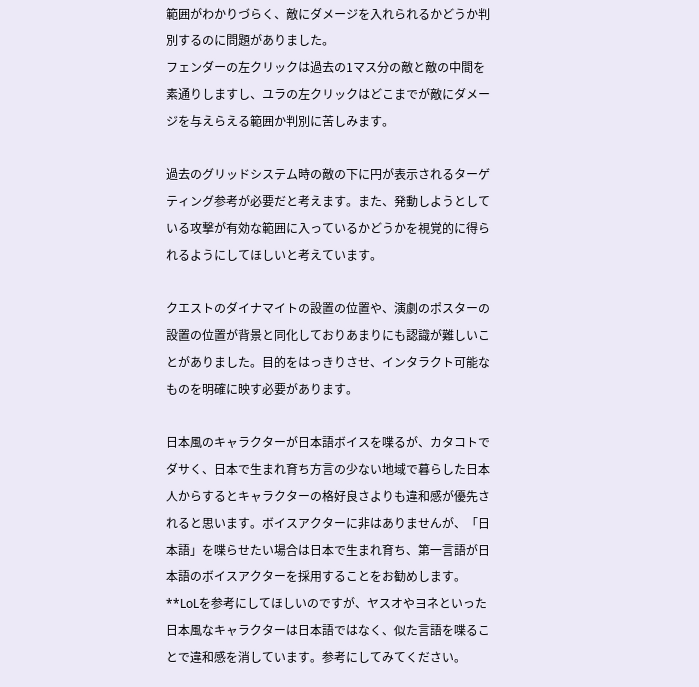範囲がわかりづらく、敵にダメージを入れられるかどうか判別するのに問題がありました。
フェンダーの左クリックは過去の1マス分の敵と敵の中間を素通りしますし、ユラの左クリックはどこまでが敵にダメージを与えらえる範囲か判別に苦しみます。

過去のグリッドシステム時の敵の下に円が表示されるターゲティング参考が必要だと考えます。また、発動しようとしている攻撃が有効な範囲に入っているかどうかを視覚的に得られるようにしてほしいと考えています。

クエストのダイナマイトの設置の位置や、演劇のポスターの設置の位置が背景と同化しておりあまりにも認識が難しいことがありました。目的をはっきりさせ、インタラクト可能なものを明確に映す必要があります。

日本風のキャラクターが日本語ボイスを喋るが、カタコトでダサく、日本で生まれ育ち方言の少ない地域で暮らした日本人からするとキャラクターの格好良さよりも違和感が優先されると思います。ボイスアクターに非はありませんが、「日本語」を喋らせたい場合は日本で生まれ育ち、第一言語が日本語のボイスアクターを採用することをお勧めします。
**LoLを参考にしてほしいのですが、ヤスオやヨネといった日本風なキャラクターは日本語ではなく、似た言語を喋ることで違和感を消しています。参考にしてみてください。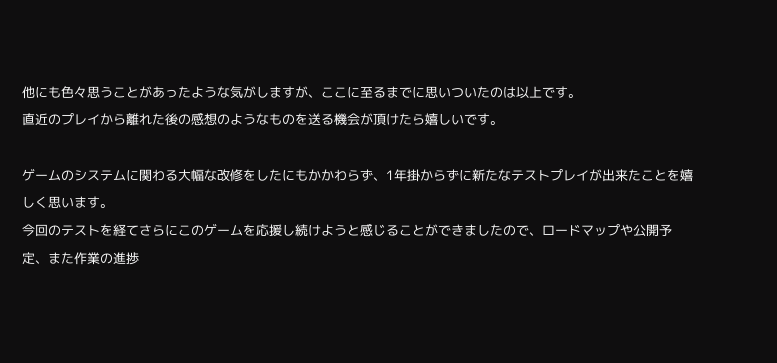他にも色々思うことがあったような気がしますが、ここに至るまでに思いついたのは以上です。
直近のプレイから離れた後の感想のようなものを送る機会が頂けたら嬉しいです。

ゲームのシステムに関わる大幅な改修をしたにもかかわらず、1年掛からずに新たなテストプレイが出来たことを嬉しく思います。
今回のテストを経てさらにこのゲームを応援し続けようと感じることができましたので、ロードマップや公開予定、また作業の進捗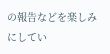の報告などを楽しみにしてい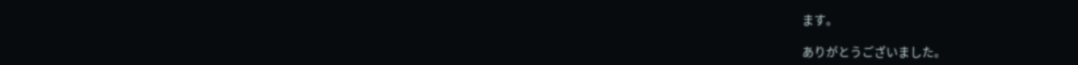ます。

ありがとうございました。